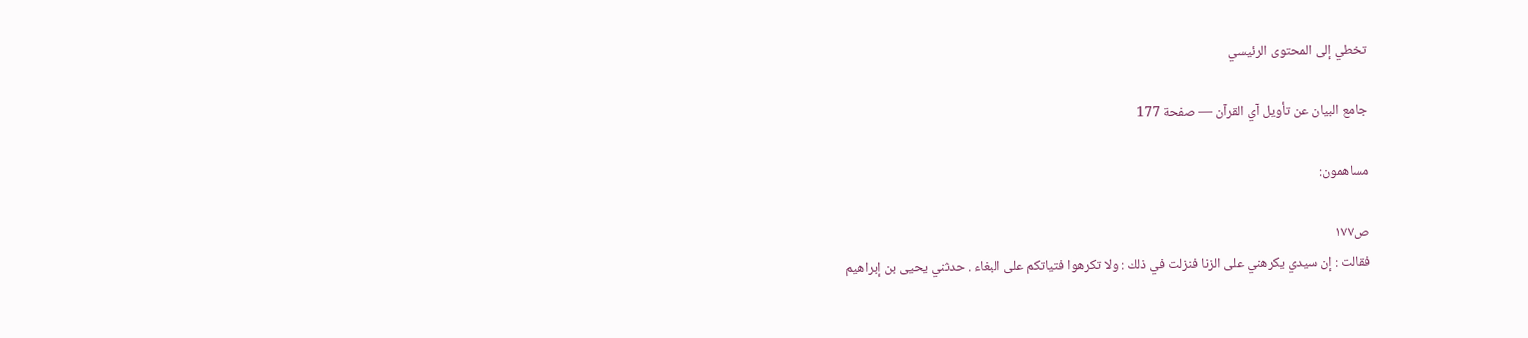تخطي إلى المحتوى الرئيسي

جامع البيان عن تأويل آي القرآن — صفحة 177

مساهمون:

ص١٧٧
فقالت : إن سيدي يكرهني على الزنا فنزلت في ذلك : ولا تكرهوا فتياتكم على البغاء . حدثني يحيى بن إبراهيم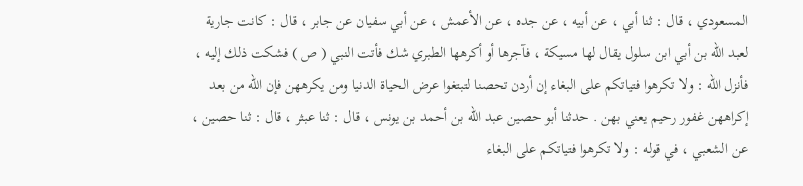المسعودي ، قال : ثنا أبي ، عن أبيه ، عن جده ، عن الأعمش ، عن أبي سفيان عن جابر ، قال : كانت جارية لعبد الله بن أبي ابن سلول يقال لها مسيكة ، فآجرها أو أكرهها الطبري شك فأتت النبي ( ص ) فشكت ذلك إليه ، فأنزل الله : ولا تكرهوا فتياتكم على البغاء إن أردن تحصنا لتبتغوا عرض الحياة الدنيا ومن يكرههن فإن الله من بعد إكراههن غفور رحيم يعني بهن . حدثنا أبو حصين عبد الله بن أحمد بن يونس ، قال : ثنا عبثر ، قال : ثنا حصين ، عن الشعبي ، في قوله : ولا تكرهوا فتياتكم على البغاء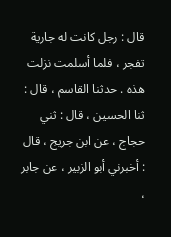قال : رجل كانت له جارية تفجر ، فلما أسلمت نزلت هذه . حدثنا القاسم ، قال : ثنا الحسين ، قال : ثني حجاج ، عن ابن جريج ، قال : أخبرني أبو الزبير ، عن جابر ،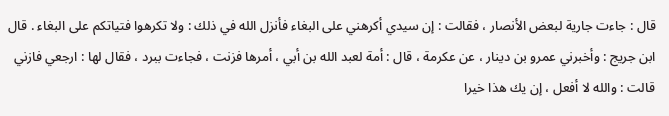قال : جاءت جارية لبعض الأنصار ، فقالت : إن سيدي أكرهني على البغاء فأنزل الله في ذلك : ولا تكرهوا فتياتكم على البغاء . قال ابن جريج : وأخبرني عمرو بن دينار ، عن عكرمة ، قال : أمة لعبد الله بن أبي ، أمرها فزنت ، فجاءت ببرد ، فقال لها : ارجعي فازني قالت : والله لا أفعل ، إن يك هذا خيرا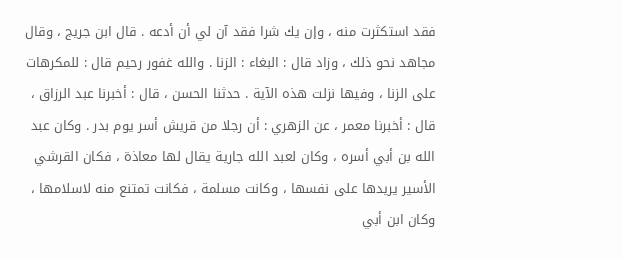فقد استكثرت منه ، وإن يك شرا فقد آن لي أن أدعه . قال ابن جريج ، وقال مجاهد نحو ذلك ، وزاد قال : البغاء : الزنا . والله غفور رحيم قال : للمكرهات على الزنا ، وفيها نزلت هذه الآية . حدثنا الحسن ، قال : أخبرنا عبد الرزاق ، قال : أخبرنا معمر ، عن الزهري : أن رجلا من قريش أسر يوم بدر . وكان عبد الله بن أبي أسره ، وكان لعبد الله جارية يقال لها معاذة ، فكان القرشي الأسير يريدها على نفسها ، وكانت مسلمة ، فكانت تمتنع منه لاسلامها ، وكان ابن أبي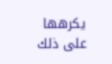يكرهها على ذلك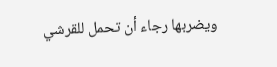ويضربها رجاء أن تحمل للقرشي